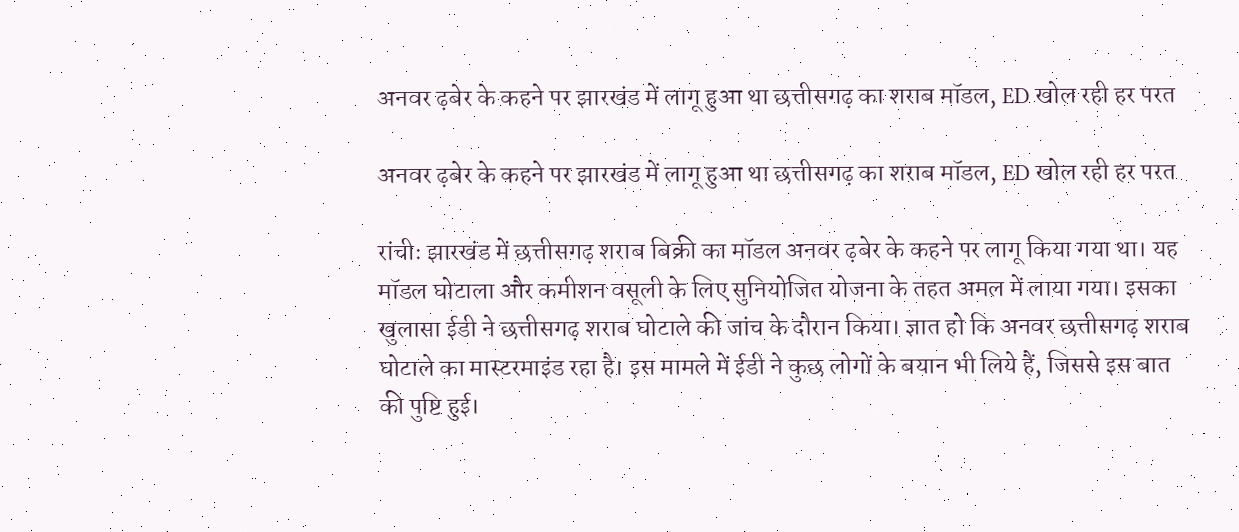अनवर ढ़बेर के कहने पर झारखंड में लागू हुआ था छत्तीसगढ़ का शराब मॉडल, ED खोल रही हर परत

अनवर ढ़बेर के कहने पर झारखंड में लागू हुआ था छत्तीसगढ़ का शराब मॉडल, ED खोल रही हर परत

रांचीः झारखंड में छत्तीसगढ़ शराब बिक्री का मॉडल अनवर ढ़बेर के कहने पर लागू किया गया था। यह मॉडल घोटाला और कमीशन वसूली के लिए सुनियोजित योजना के तहत अमल में लाया गया। इसका खुलासा ईडी ने छत्तीसगढ़ शराब घोटाले की जांच के दौरान किया। ज्ञात हो कि अनवर छत्तीसगढ़ शराब घोटाले का मास्टरमाइंड रहा है। इस मामले में ईडी ने कुछ लोगों के बयान भी लिये हैं, जिससे इस बात की पुष्टि हुई।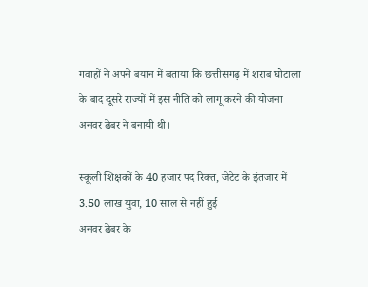गवाहों ने अपने बयान में बताया कि छत्तीसगढ़ में शराब घोटाला के बाद दूसरे राज्यों में इस नीति को लागू करने की योजना अनवर ढेबर ने बनायी थी।

स्कूली शिक्षकों के 40 हजार पद रिक्त, जेटेट के इंतजार में 3.50 लाख युवा, 10 साल से नहीं हुई
अनवर ढेबर के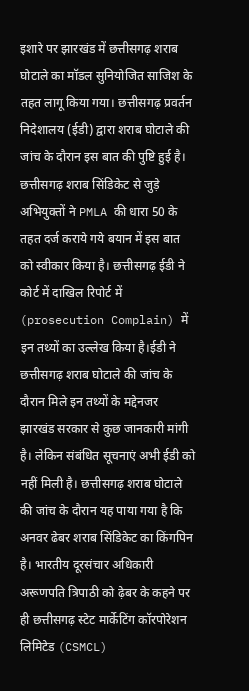इशारे पर झारखंड में छत्तीसगढ़ शराब घोटाले का मॉडल सुनियोजित साजिश के तहत लागू किया गया। छत्तीसगढ़ प्रवर्तन निदेशालय (ईडी) द्वारा शराब घोटाले की जांच के दौरान इस बात की पुष्टि हुई है। छत्तीसगढ़ शराब सिंडिकेट से जुड़े अभियुक्तों ने PMLA की धारा 50 के तहत दर्ज कराये गये बयान में इस बात को स्वीकार किया है। छत्तीसगढ़ ईडी ने कोर्ट में दाखिल रिपोर्ट में (prosecution Complain) में इन तथ्यों का उल्लेख किया है।ईडी ने छत्तीसगढ़ शराब घोटाले की जांच के दौरान मिले इन तथ्यों के मद्देनजर झारखंड सरकार से कुछ जानकारी मांगी है। लेकिन संबंधित सूचनाएं अभी ईडी को नहीं मिली है। छत्तीसगढ़ शराब घोटाले की जांच के दौरान यह पाया गया है कि अनवर ढेबर शराब सिंडिकेट का किंगपिन है। भारतीय दूरसंचार अधिकारी अरूणपति त्रिपाठी को ढ़ेबर के कहने पर ही छत्तीसगढ़ स्टेट मार्केटिंग कॉरपोरेशन लिमिटेड (CSMCL)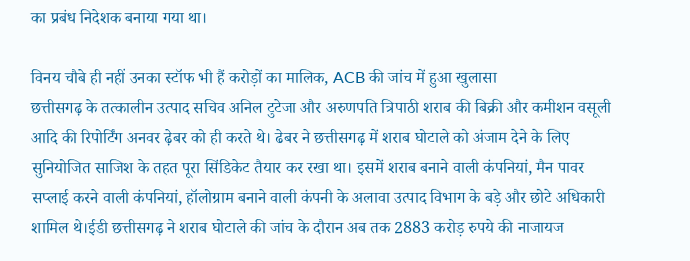का प्रबंध निदेशक बनाया गया था।

विनय चौबे ही नहीं उनका स्टॉफ भी हैं करोड़ों का मालिक, ACB की जांच में हुआ खुलासा
छत्तीसगढ़ के तत्कालीन उत्पाद सचिव अनिल टुटेजा और अरुणपति त्रिपाठी शराब की बिक्री और कमीशन वसूली आदि की रिपोर्टिंग अनवर ढ़ेबर को ही करते थे। ढेबर ने छत्तीसगढ़ में शराब घोटाले को अंजाम देने के लिए सुनियोजित साजिश के तहत पूरा सिंडिकेट तैयार कर रखा था। इसमें शराब बनाने वाली कंपनियां, मैन पावर सप्लाई करने वाली कंपनियां, हॉलोग्राम बनाने वाली कंपनी के अलावा उत्पाद विभाग के बड़े और छोटे अधिकारी शामिल थे।ईडी छत्तीसगढ़ ने शराब घोटाले की जांच के दौरान अब तक 2883 करोड़ रुपये की नाजायज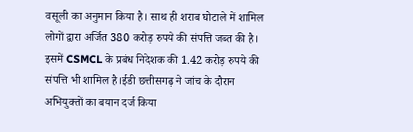वसूली का अनुमान किया है। साथ ही शराब घोटाले में शामिल लोगों द्वारा अर्जित 380 करोड़ रुपये की संपत्ति जब्त की है। इसमें CSMCL के प्रबंध निदेशक की 1.42 करोड़ रुपये की संपत्ति भी शामिल है।ईडी छत्तीसगढ़ ने जांच के दौरान अभियुक्तों का बयान दर्ज किया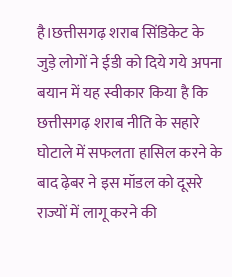है।छत्तीसगढ़ शराब सिंडिकेट के जुड़े लोगों ने ईडी को दिये गये अपना बयान में यह स्वीकार किया है कि छत्तीसगढ़ शराब नीति के सहारे घोटाले में सफलता हासिल करने के बाद ढ़ेबर ने इस मॉडल को दूसरे राज्यों में लागू करने की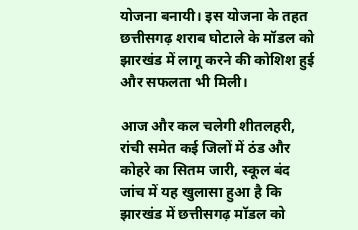योजना बनायी। इस योजना के तहत छत्तीसगढ़ शराब घोटाले के मॉडल को झारखंड में लागू करने की कोशिश हुई और सफलता भी मिली।

आज और कल चलेगी शीतलहरी, रांची समेत कई जिलों में ठंड और कोहरे का सितम जारी, स्कूल बंद
जांच में यह खुलासा हुआ है कि झारखंड में छत्तीसगढ़ मॉडल को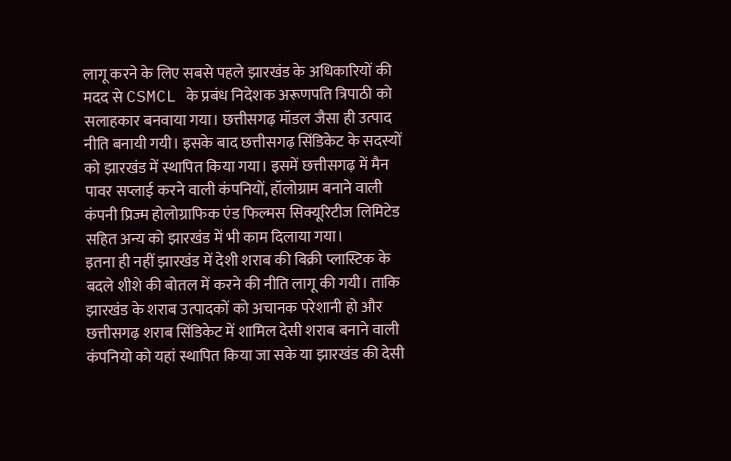लागू करने के लिए सबसे पहले झारखंड के अधिकारियों की मदद से CSMCL के प्रबंध निदेशक अरूणपति त्रिपाठी को सलाहकार बनवाया गया। छत्तीसगढ़ मॉडल जैसा ही उत्पाद नीति बनायी गयी। इसके बाद छत्तीसगढ़ सिंडिकेट के सदस्यों को झारखंड में स्थापित किया गया। इसमें छत्तीसगढ़ में मैन पावर सप्लाई करने वाली कंपनियों, हॉलोग्राम बनाने वाली कंपनी प्रिज्म होलोग्राफिक एंड फिल्मस सिक्यूरिटीज लिमिटेड सहित अन्य को झारखंड में भी काम दिलाया गया।
इतना ही नहीं झारखंड में देशी शराब की बिक्री प्लास्टिक के बदले शीशे की बोतल में करने की नीति लागू की गयी। ताकि झारखंड के शराब उत्पादकों को अचानक परेशानी हो और छत्तीसगढ़ शराब सिंडिकेट में शामिल देसी शराब बनाने वाली कंपनियो को यहां स्थापित किया जा सके या झारखंड की देसी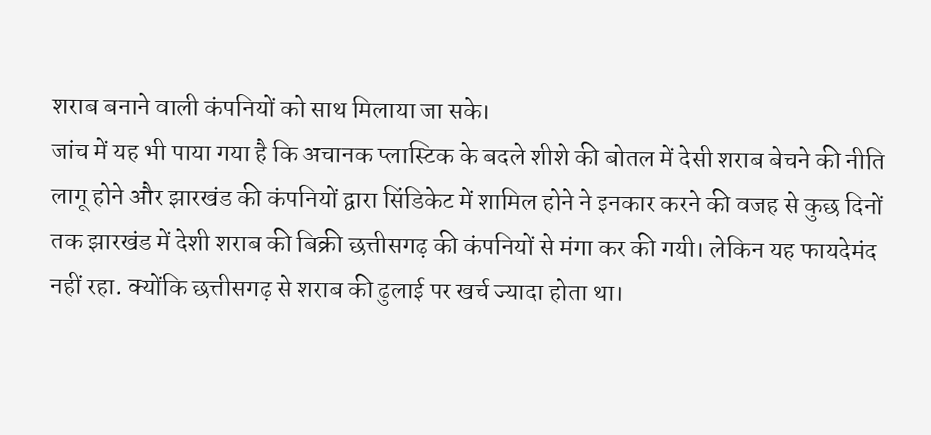शराब बनाने वाली कंपनियों को साथ मिलाया जा सके।
जांच में यह भी पाया गया है कि अचानक प्लास्टिक के बदले शीशे की बोतल में देसी शराब बेचने की नीति लागू होने और झारखंड की कंपनियों द्वारा सिंडिकेट में शामिल होने ने इनकार करने की वजह से कुछ दिनों तक झारखंड में देशी शराब की बिक्री छत्तीसगढ़ की कंपनियों से मंगा कर की गयी। लेकिन यह फायदेमंद नहीं रहा. क्योंकि छत्तीसगढ़ से शराब की ढुलाई पर खर्च ज्यादा होता था।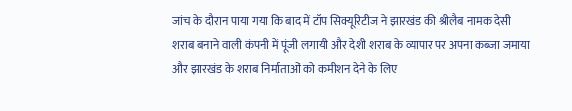जांच के दौरान पाया गया कि बाद में टॉप सिक्यूरिटीज ने झारखंड की श्रीलैब नामक देसी शराब बनाने वाली कंपनी में पूंजी लगायी और देशी शराब के व्यापार पर अपना कब्जा जमाया और झारखंड के शराब निर्माताओं को कमीशन देने के लिए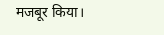मजबूर किया।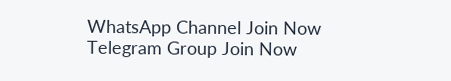WhatsApp Channel Join Now
Telegram Group Join Now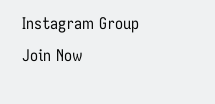Instagram Group Join Now